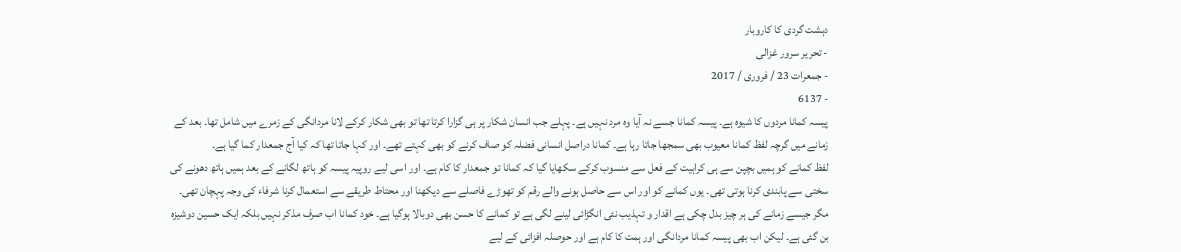دہشت گردی کا کاروبار
- تحریر سرور غزالی
- جمعرات 23 / فروری / 2017
- 6137
پیسہ کمانا مردوں کا شیوہ ہے۔ پیسہ کمانا جسے نہ آیا وہ مرد نہیں ہے۔ پہلے جب انسان شکار پر ہی گزارا کرتا تھا تو بھی شکار کرکے لانا مردانگی کے زمرے میں شامل تھا۔ بعد کے زمانے میں گرچہ لفظ کمانا معیوب بھی سمجھا جاتا رہا ہے۔ کمانا دراصل انسانی فضلہ کو صاف کرنے کو بھی کہتے تھے۔ اور کہا جاتا تھا کہ کیا آج جمعدار کما گیا ہے۔
لفظ کمانے کو ہمیں بچپن سے ہی کراہیت کے فعل سے منسوب کرکے سکھایا گیا کہ کمانا تو جمعدار کا کام ہے۔ اور اسی لیے روپیہ پیسہ کو ہاتھ لگانے کے بعد ہمیں ہاتھ دھونے کی سختی سے پابندی کرنا ہوتی تھی۔ یوں کمانے کو اور اس سے حاصل ہونے والے رقم کو تھوڑے فاصلے سے دیکھنا اور محتاط طریقے سے استعمال کرنا شرفاء کی وجہ پہچان تھی۔
مگر جیسے زمانے کی ہر چیز بدل چکی ہے اقدار و تہذیب نئی انگڑائی لینے لگی ہے تو کمانے کا حسن بھی دوبالا ہوگیا ہے۔ خود کمانا اب صرف مذکر نہیں بلکہ ایک حسین دوشیزہ بن گئی ہے۔ لیکن اب بھی پیسہ کمانا مردانگی اور ہمت کا کام ہے اور حوصلہ افزائی کے لیے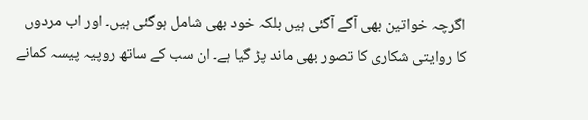اگرچہ خواتین بھی آگے آگئی ہیں بلکہ خود بھی شامل ہوگئی ہیں۔ اور اب مردوں کا روایتی شکاری کا تصور بھی ماند پڑ گیا ہے۔ ان سب کے ساتھ روپیہ پیسہ کمانے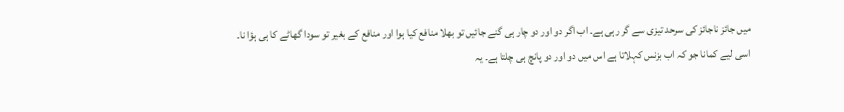میں جائز ناجائز کی سرحد تیزی سے گر رہی ہے۔ اب اگر دو اور دو چار ہی گنے جائیں تو بھلا منافع کیا ہوا اور منافع کے بغیر تو سودا گھاٹے کا ہی ہؤا نا۔ اسی لیے کمانا جو کہ اب بزنس کہلاتا ہے اس میں دو اور دو پانچ ہی چلتا ہے۔ یہ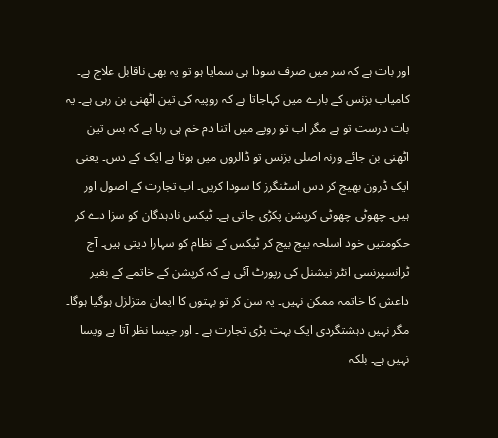اور بات ہے کہ سر میں صرف سودا ہی سمایا ہو تو یہ بھی ناقابل علاج ہے۔
کامیاب بزنس کے بارے میں کہاجاتا ہے کہ روپیہ کی تین اٹھنی بن رہی ہے۔ یہ بات درست تو ہے مگر اب تو روپے میں اتنا دم خم ہی رہا ہے کہ بس تین اٹھنی بن جائے ورنہ اصلی بزنس تو ڈالروں میں ہوتا ہے ایک کے دس۔ یعنی ایک ڈرون بھیج کر دس اسٹنگرز کا سودا کریں۔ اب تجارت کے اصول اور ہیں۔ چھوٹی چھوٹی کرپشن پکڑی جاتی ہے۔ ٹیکس نادہدگان کو سزا دے کر حکومتیں خود اسلحہ بیج بیج کر ٹیکس کے نظام کو سہارا دیتی ہیں۔ آج ٹرانسپرنسی انٹر نیشنل کی رپورٹ آئی ہے کہ کرپشن کے خاتمے کے بغیر داعش کا خاتمہ ممکن نہیں۔ یہ سن کر تو بہتوں کا ایمان متزلزل ہوگیا ہوگا۔ مگر نہیں دہشتگردی ایک بہت بڑی تجارت ہے ۔ اور جیسا نظر آتا ہے ویسا نہیں ہے۔ بلکہ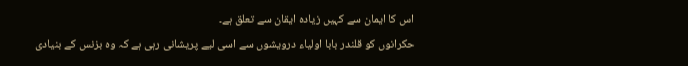اس کا ایمان سے کہیں زیادہ ایقان سے تعلق ہے۔
حکرانوں کو قلندر بابا اولیاء درویشوں سے اسی لیے پریشانی رہی ہے کہ وہ بزنس کے بنیادی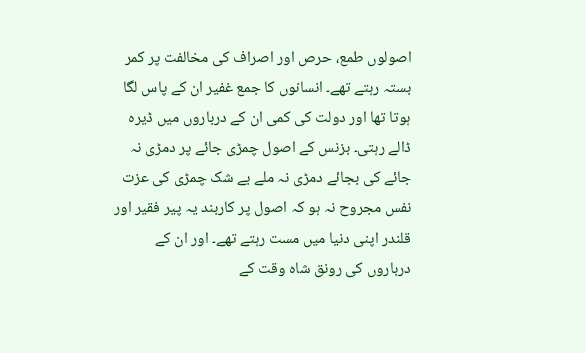اصولوں طمع، حرص اور اصراف کی مخالفت پر کمر بستہ رہتے تھے۔ انسانوں کا جمع غفیر ان کے پاس لگا ہوتا تھا اور دولت کی کمی ان کے درباروں میں ڈیرہ ڈالے رہتی۔ بزنس کے اصول چمڑی جائے پر دمڑی نہ جائے کی بجائے دمڑی نہ ملے بے شک چمڑی کی عزت نفس مجروح نہ ہو کہ اصول پر کاربند یہ پیر فقیر اور قلندر اپنی دنیا میں مست رہتے تھے۔ اور ان کے درباروں کی رونق شاہ وقت کے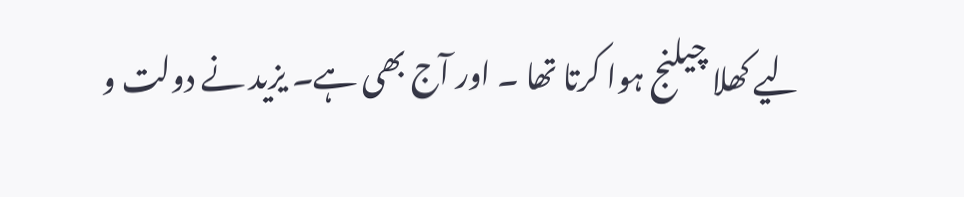لیے کھلا چیلنج ہوا کرتا تھا ۔ اور آج بھی ہے۔ یزید نے دولت و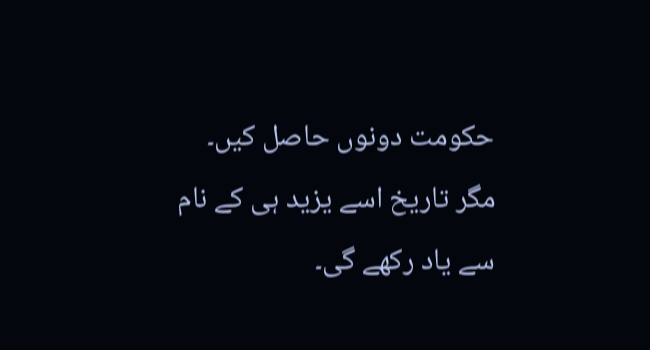حکومت دونوں حاصل کیں۔ مگر تاریخ اسے یزید ہی کے نام سے یاد رکھے گی۔